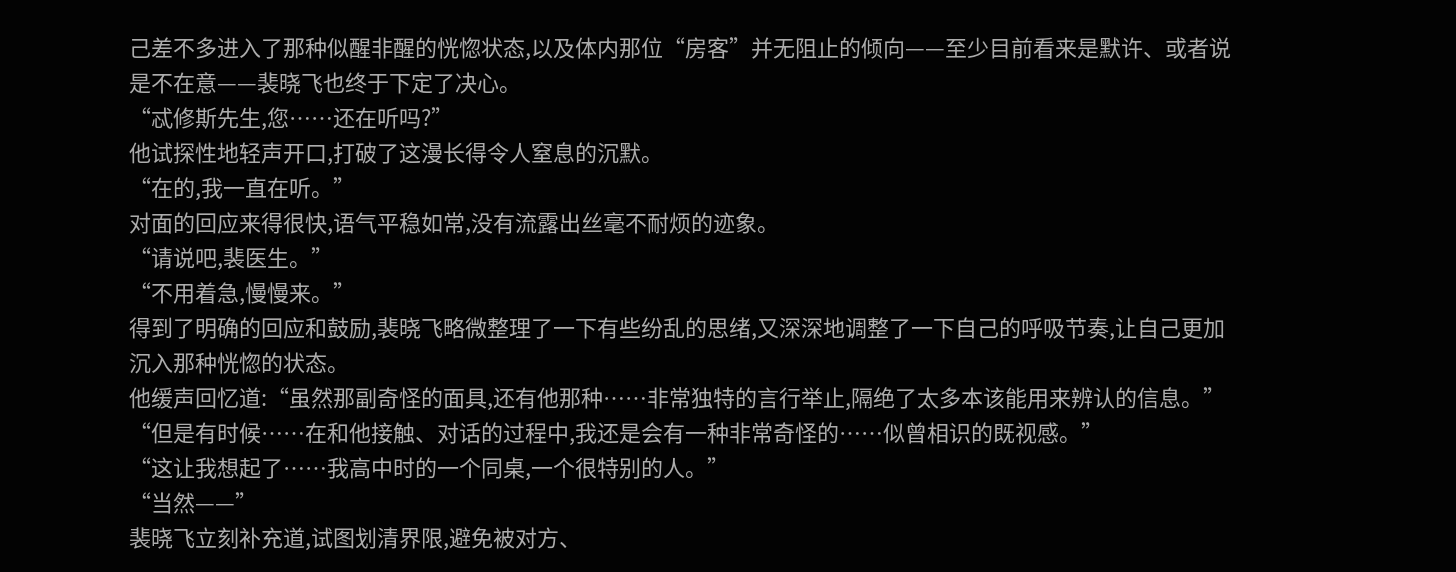己差不多进入了那种似醒非醒的恍惚状态,以及体内那位“房客”并无阻止的倾向——至少目前看来是默许、或者说是不在意——裴晓飞也终于下定了决心。
“忒修斯先生,您……还在听吗?”
他试探性地轻声开口,打破了这漫长得令人窒息的沉默。
“在的,我一直在听。”
对面的回应来得很快,语气平稳如常,没有流露出丝毫不耐烦的迹象。
“请说吧,裴医生。”
“不用着急,慢慢来。”
得到了明确的回应和鼓励,裴晓飞略微整理了一下有些纷乱的思绪,又深深地调整了一下自己的呼吸节奏,让自己更加沉入那种恍惚的状态。
他缓声回忆道:“虽然那副奇怪的面具,还有他那种……非常独特的言行举止,隔绝了太多本该能用来辨认的信息。”
“但是有时候……在和他接触、对话的过程中,我还是会有一种非常奇怪的……似曾相识的既视感。”
“这让我想起了……我高中时的一个同桌,一个很特别的人。”
“当然——”
裴晓飞立刻补充道,试图划清界限,避免被对方、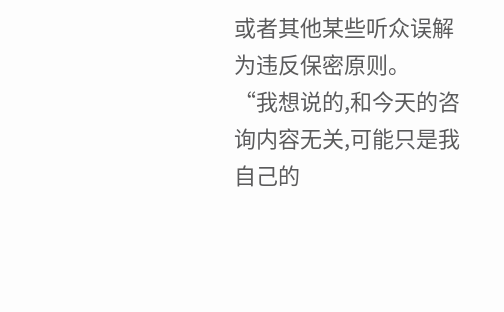或者其他某些听众误解为违反保密原则。
“我想说的,和今天的咨询内容无关,可能只是我自己的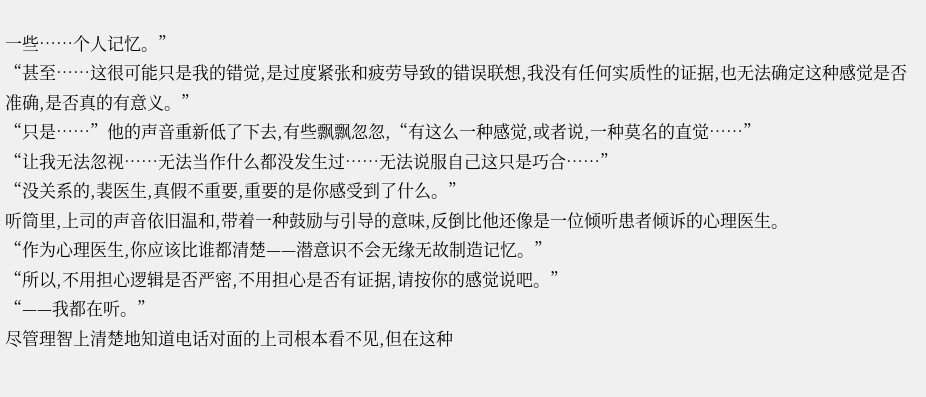一些……个人记忆。”
“甚至……这很可能只是我的错觉,是过度紧张和疲劳导致的错误联想,我没有任何实质性的证据,也无法确定这种感觉是否准确,是否真的有意义。”
“只是……”他的声音重新低了下去,有些飘飘忽忽,“有这么一种感觉,或者说,一种莫名的直觉……”
“让我无法忽视……无法当作什么都没发生过……无法说服自己这只是巧合……”
“没关系的,裴医生,真假不重要,重要的是你感受到了什么。”
听筒里,上司的声音依旧温和,带着一种鼓励与引导的意味,反倒比他还像是一位倾听患者倾诉的心理医生。
“作为心理医生,你应该比谁都清楚——潜意识不会无缘无故制造记忆。”
“所以,不用担心逻辑是否严密,不用担心是否有证据,请按你的感觉说吧。”
“——我都在听。”
尽管理智上清楚地知道电话对面的上司根本看不见,但在这种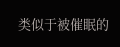类似于被催眠的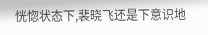恍惚状态下,裴晓飞还是下意识地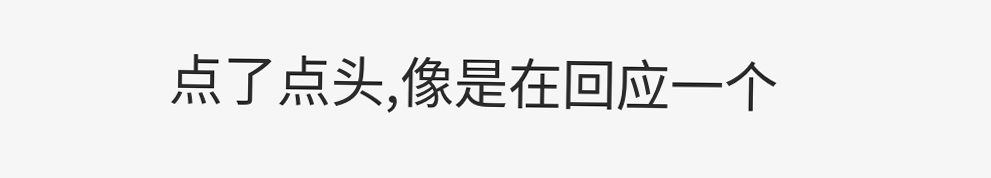点了点头,像是在回应一个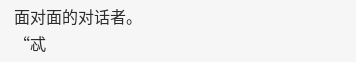面对面的对话者。
“忒